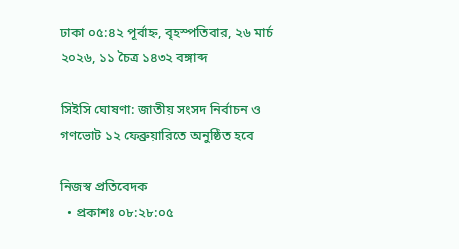ঢাকা ০৫:৪২ পূর্বাহ্ন, বৃহস্পতিবার, ২৬ মার্চ ২০২৬, ১১ চৈত্র ১৪৩২ বঙ্গাব্দ

সিইসি ঘোষণা: জাতীয় সংসদ নির্বাচন ও গণভোট ১২ ফেব্রুয়ারিতে অনুষ্ঠিত হবে

নিজস্ব প্রতিবেদক
  • প্রকাশঃ ০৮:২৮:০৫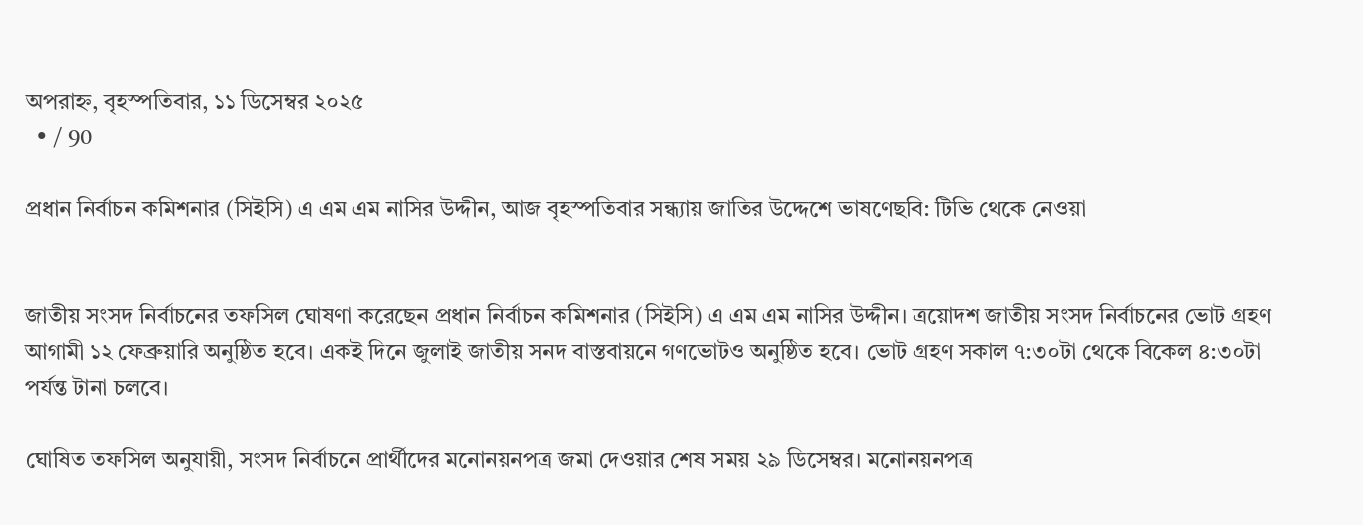অপরাহ্ন, বৃহস্পতিবার, ১১ ডিসেম্বর ২০২৫
  • / 90

প্রধান নির্বাচন কমিশনার (সিইসি) এ এম এম নাসির উদ্দীন, আজ বৃহস্পতিবার সন্ধ্যায় জাতির উদ্দেশে ভাষণেছবি: টিভি থেকে নেওয়া


জাতীয় সংসদ নির্বাচনের তফসিল ঘোষণা করেছেন প্রধান নির্বাচন কমিশনার (সিইসি) এ এম এম নাসির উদ্দীন। ত্রয়োদশ জাতীয় সংসদ নির্বাচনের ভোট গ্রহণ আগামী ১২ ফেব্রুয়ারি অনুষ্ঠিত হবে। একই দিনে জুলাই জাতীয় সনদ বাস্তবায়নে গণভোটও অনুষ্ঠিত হবে। ভোট গ্রহণ সকাল ৭:৩০টা থেকে বিকেল ৪:৩০টা পর্যন্ত টানা চলবে।

ঘোষিত তফসিল অনুযায়ী, সংসদ নির্বাচনে প্রার্থীদের মনোনয়নপত্র জমা দেওয়ার শেষ সময় ২৯ ডিসেম্বর। মনোনয়নপত্র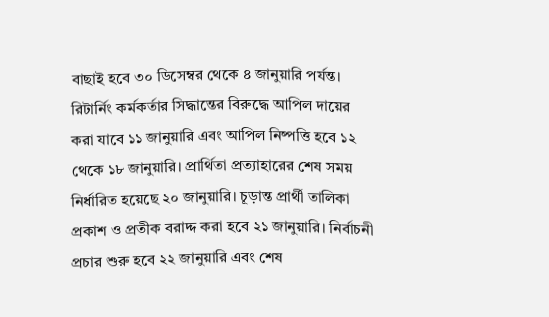বাছাই হবে ৩০ ডিসেম্বর থেকে ৪ জানুয়ারি পর্যন্ত। রিটার্নিং কর্মকর্তার সিদ্ধান্তের বিরুদ্ধে আপিল দায়ের করা যাবে ১১ জানুয়ারি এবং আপিল নিষ্পত্তি হবে ১২ থেকে ১৮ জানুয়ারি। প্রার্থিতা প্রত্যাহারের শেষ সময় নির্ধারিত হয়েছে ২০ জানুয়ারি। চূড়ান্ত প্রার্থী তালিকা প্রকাশ ও প্রতীক বরাদ্দ করা হবে ২১ জানুয়ারি। নির্বাচনী প্রচার শুরু হবে ২২ জানুয়ারি এবং শেষ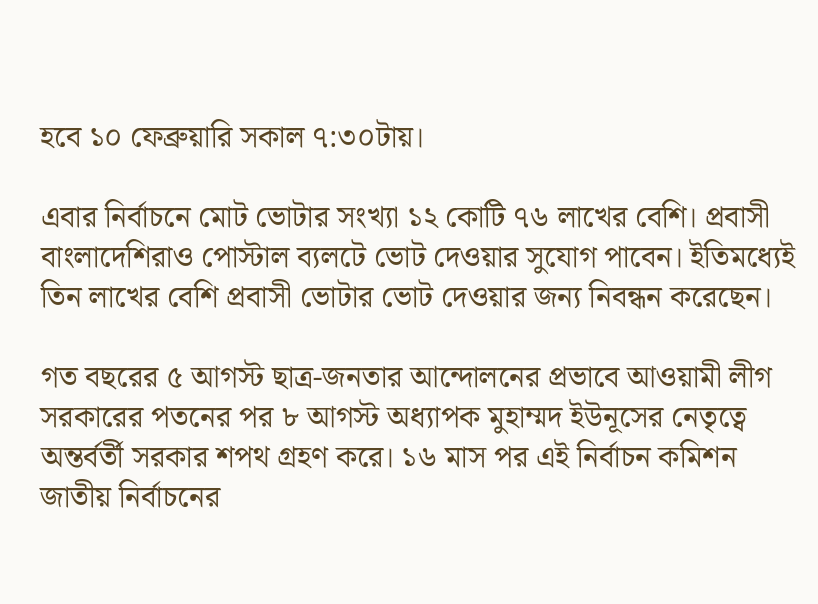হবে ১০ ফেব্রুয়ারি সকাল ৭:৩০টায়।

এবার নির্বাচনে মোট ভোটার সংখ্যা ১২ কোটি ৭৬ লাখের বেশি। প্রবাসী বাংলাদেশিরাও পোস্টাল ব্যলটে ভোট দেওয়ার সুযোগ পাবেন। ইতিমধ্যেই তিন লাখের বেশি প্রবাসী ভোটার ভোট দেওয়ার জন্য নিবন্ধন করেছেন।

গত বছরের ৫ আগস্ট ছাত্র-জনতার আন্দোলনের প্রভাবে আওয়ামী লীগ সরকারের পতনের পর ৮ আগস্ট অধ্যাপক মুহাম্মদ ইউনূসের নেতৃত্বে অন্তর্বর্তী সরকার শপথ গ্রহণ করে। ১৬ মাস পর এই নির্বাচন কমিশন জাতীয় নির্বাচনের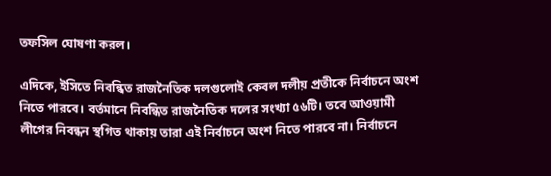তফসিল ঘোষণা করল।

এদিকে, ইসিতে নিবন্ধিত রাজনৈতিক দলগুলোই কেবল দলীয় প্রতীকে নির্বাচনে অংশ নিতে পারবে। বর্তমানে নিবন্ধিত রাজনৈতিক দলের সংখ্যা ৫৬টি। তবে আওয়ামী লীগের নিবন্ধন স্থগিত থাকায় তারা এই নির্বাচনে অংশ নিতে পারবে না। নির্বাচনে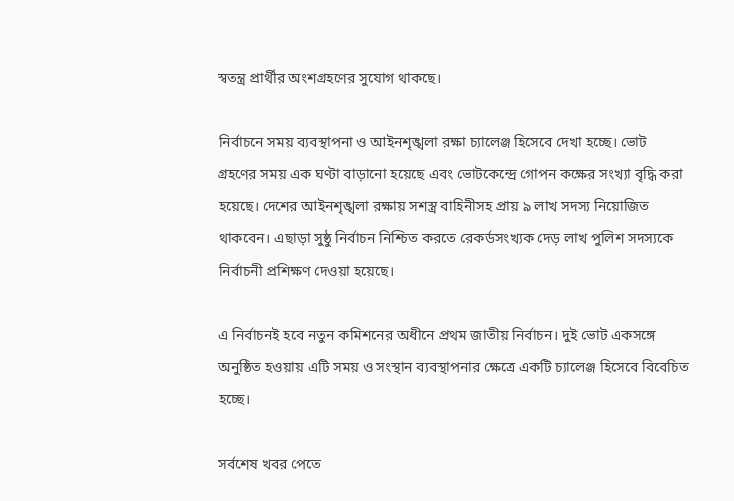স্বতন্ত্র প্রার্থীর অংশগ্রহণের সুযোগ থাকছে।

নির্বাচনে সময় ব্যবস্থাপনা ও আইনশৃঙ্খলা রক্ষা চ্যালেঞ্জ হিসেবে দেখা হচ্ছে। ভোট গ্রহণের সময় এক ঘণ্টা বাড়ানো হয়েছে এবং ভোটকেন্দ্রে গোপন কক্ষের সংখ্যা বৃদ্ধি করা হয়েছে। দেশের আইনশৃঙ্খলা রক্ষায় সশস্ত্র বাহিনীসহ প্রায় ৯ লাখ সদস্য নিয়োজিত থাকবেন। এছাড়া সুষ্ঠু নির্বাচন নিশ্চিত করতে রেকর্ডসংখ্যক দেড় লাখ পুলিশ সদস্যকে নির্বাচনী প্রশিক্ষণ দেওয়া হয়েছে।

এ নির্বাচনই হবে নতুন কমিশনের অধীনে প্রথম জাতীয় নির্বাচন। দুই ভোট একসঙ্গে অনুষ্ঠিত হওয়ায় এটি সময় ও সংস্থান ব্যবস্থাপনার ক্ষেত্রে একটি চ্যালেঞ্জ হিসেবে বিবেচিত হচ্ছে।

সর্বশেষ খবর পেতে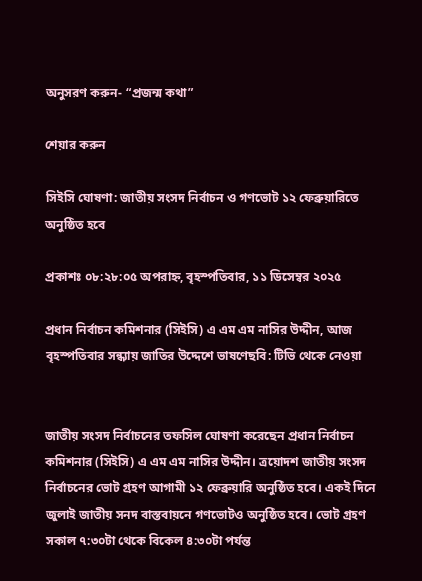অনুসরণ করুন- “প্রজন্ম কথা”

শেয়ার করুন

সিইসি ঘোষণা: জাতীয় সংসদ নির্বাচন ও গণভোট ১২ ফেব্রুয়ারিতে অনুষ্ঠিত হবে

প্রকাশঃ ০৮:২৮:০৫ অপরাহ্ন, বৃহস্পতিবার, ১১ ডিসেম্বর ২০২৫

প্রধান নির্বাচন কমিশনার (সিইসি) এ এম এম নাসির উদ্দীন, আজ বৃহস্পতিবার সন্ধ্যায় জাতির উদ্দেশে ভাষণেছবি: টিভি থেকে নেওয়া


জাতীয় সংসদ নির্বাচনের তফসিল ঘোষণা করেছেন প্রধান নির্বাচন কমিশনার (সিইসি) এ এম এম নাসির উদ্দীন। ত্রয়োদশ জাতীয় সংসদ নির্বাচনের ভোট গ্রহণ আগামী ১২ ফেব্রুয়ারি অনুষ্ঠিত হবে। একই দিনে জুলাই জাতীয় সনদ বাস্তবায়নে গণভোটও অনুষ্ঠিত হবে। ভোট গ্রহণ সকাল ৭:৩০টা থেকে বিকেল ৪:৩০টা পর্যন্ত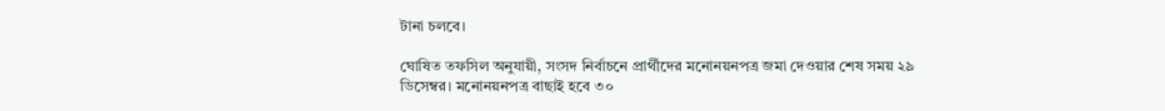টানা চলবে।

ঘোষিত তফসিল অনুযায়ী, সংসদ নির্বাচনে প্রার্থীদের মনোনয়নপত্র জমা দেওয়ার শেষ সময় ২৯ ডিসেম্বর। মনোনয়নপত্র বাছাই হবে ৩০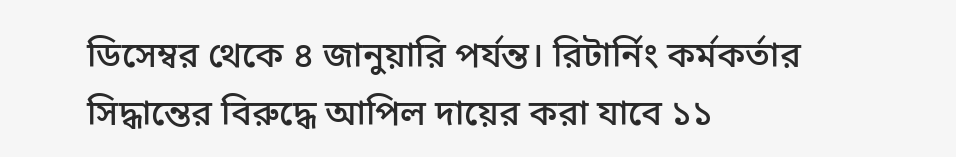ডিসেম্বর থেকে ৪ জানুয়ারি পর্যন্ত। রিটার্নিং কর্মকর্তার সিদ্ধান্তের বিরুদ্ধে আপিল দায়ের করা যাবে ১১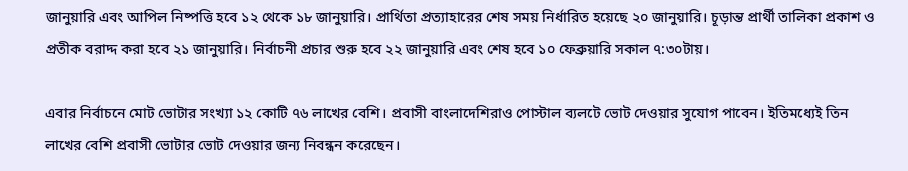জানুয়ারি এবং আপিল নিষ্পত্তি হবে ১২ থেকে ১৮ জানুয়ারি। প্রার্থিতা প্রত্যাহারের শেষ সময় নির্ধারিত হয়েছে ২০ জানুয়ারি। চূড়ান্ত প্রার্থী তালিকা প্রকাশ ও প্রতীক বরাদ্দ করা হবে ২১ জানুয়ারি। নির্বাচনী প্রচার শুরু হবে ২২ জানুয়ারি এবং শেষ হবে ১০ ফেব্রুয়ারি সকাল ৭:৩০টায়।

এবার নির্বাচনে মোট ভোটার সংখ্যা ১২ কোটি ৭৬ লাখের বেশি। প্রবাসী বাংলাদেশিরাও পোস্টাল ব্যলটে ভোট দেওয়ার সুযোগ পাবেন। ইতিমধ্যেই তিন লাখের বেশি প্রবাসী ভোটার ভোট দেওয়ার জন্য নিবন্ধন করেছেন।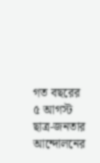গত বছরের ৫ আগস্ট ছাত্র-জনতার আন্দোলনের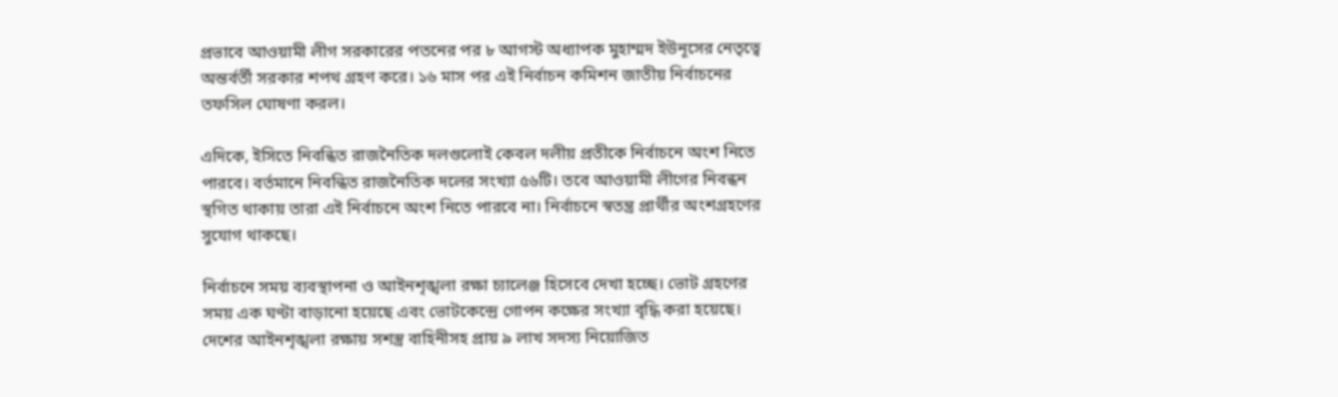প্রভাবে আওয়ামী লীগ সরকারের পতনের পর ৮ আগস্ট অধ্যাপক মুহাম্মদ ইউনূসের নেতৃত্বে অন্তর্বর্তী সরকার শপথ গ্রহণ করে। ১৬ মাস পর এই নির্বাচন কমিশন জাতীয় নির্বাচনের তফসিল ঘোষণা করল।

এদিকে, ইসিতে নিবন্ধিত রাজনৈতিক দলগুলোই কেবল দলীয় প্রতীকে নির্বাচনে অংশ নিতে পারবে। বর্তমানে নিবন্ধিত রাজনৈতিক দলের সংখ্যা ৫৬টি। তবে আওয়ামী লীগের নিবন্ধন স্থগিত থাকায় তারা এই নির্বাচনে অংশ নিতে পারবে না। নির্বাচনে স্বতন্ত্র প্রার্থীর অংশগ্রহণের সুযোগ থাকছে।

নির্বাচনে সময় ব্যবস্থাপনা ও আইনশৃঙ্খলা রক্ষা চ্যালেঞ্জ হিসেবে দেখা হচ্ছে। ভোট গ্রহণের সময় এক ঘণ্টা বাড়ানো হয়েছে এবং ভোটকেন্দ্রে গোপন কক্ষের সংখ্যা বৃদ্ধি করা হয়েছে। দেশের আইনশৃঙ্খলা রক্ষায় সশস্ত্র বাহিনীসহ প্রায় ৯ লাখ সদস্য নিয়োজিত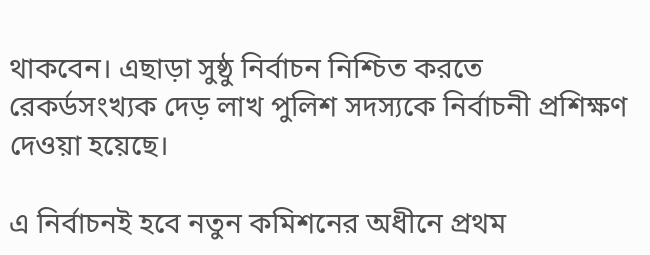থাকবেন। এছাড়া সুষ্ঠু নির্বাচন নিশ্চিত করতে রেকর্ডসংখ্যক দেড় লাখ পুলিশ সদস্যকে নির্বাচনী প্রশিক্ষণ দেওয়া হয়েছে।

এ নির্বাচনই হবে নতুন কমিশনের অধীনে প্রথম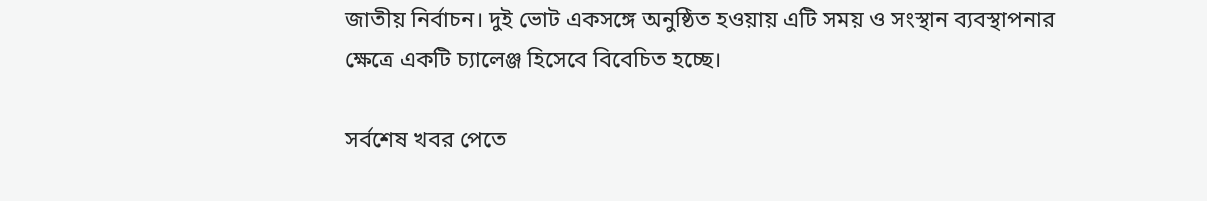জাতীয় নির্বাচন। দুই ভোট একসঙ্গে অনুষ্ঠিত হওয়ায় এটি সময় ও সংস্থান ব্যবস্থাপনার ক্ষেত্রে একটি চ্যালেঞ্জ হিসেবে বিবেচিত হচ্ছে।

সর্বশেষ খবর পেতে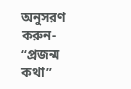অনুসরণ করুন- “প্রজন্ম কথা”